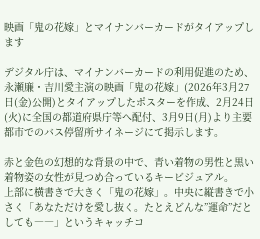映画「鬼の花嫁」とマイナンバーカードがタイアップします

デジタル庁は、マイナンバーカードの利用促進のため、永瀬廉・吉川愛主演の映画「鬼の花嫁」(2026年3月27日(金)公開)とタイアップしたポスターを作成、2月24日(火)に全国の都道府県庁等へ配付、3月9日(月)より主要都市でのバス停留所サイネージにて掲示します。

赤と金色の幻想的な背景の中で、青い着物の男性と黒い着物姿の女性が見つめ合っているキービジュアル。
上部に横書きで大きく「鬼の花嫁」。中央に縦書きで小さく「あなただけを愛し抜く。たとえどんな”運命”だとしても――」というキャッチコ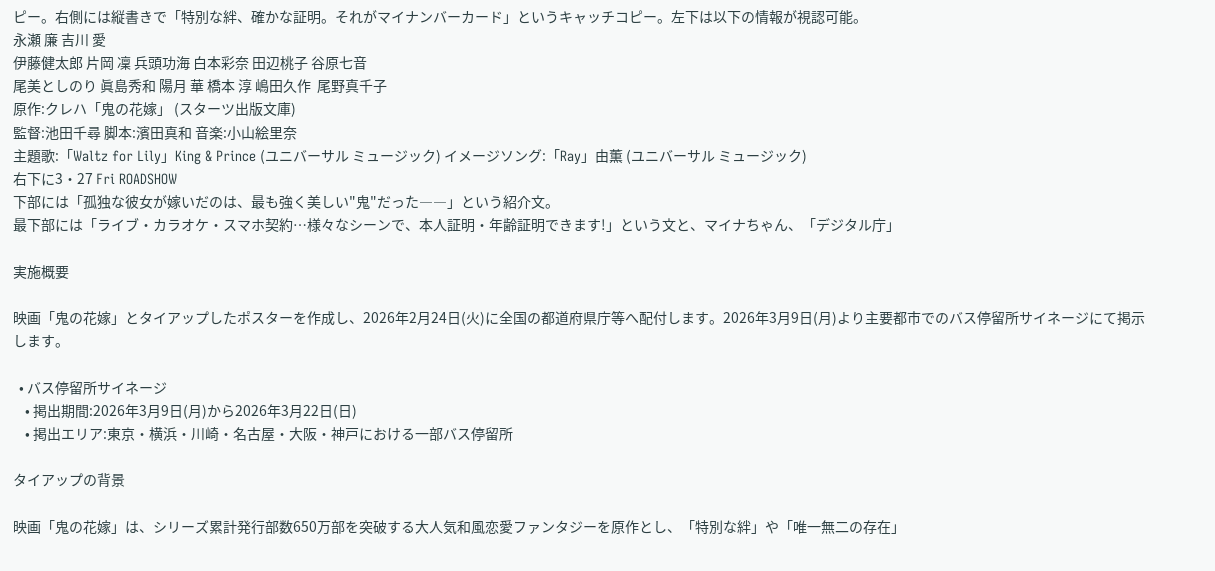ピー。右側には縦書きで「特別な絆、確かな証明。それがマイナンバーカード」というキャッチコピー。左下は以下の情報が視認可能。
永瀬 廉 吉川 愛
伊藤健太郎 片岡 凜 兵頭功海 白本彩奈 田辺桃子 谷原七音
尾美としのり 眞島秀和 陽月 華 橋本 淳 嶋田久作  尾野真千子
原作:クレハ「鬼の花嫁」 (スターツ出版文庫)
監督:池田千尋 脚本:濱田真和 音楽:小山絵里奈
主題歌:「Waltz for Lily」King & Prince (ユニバーサル ミュージック) イメージソング:「Ray」由薫 (ユニバーサル ミュージック)
右下に3・27 Fri ROADSHOW
下部には「孤独な彼女が嫁いだのは、最も強く美しい"鬼"だった――」という紹介文。
最下部には「ライブ・カラオケ・スマホ契約…様々なシーンで、本人証明・年齢証明できます!」という文と、マイナちゃん、「デジタル庁」

実施概要

映画「鬼の花嫁」とタイアップしたポスターを作成し、2026年2月24日(火)に全国の都道府県庁等へ配付します。2026年3月9日(月)より主要都市でのバス停留所サイネージにて掲示します。

  • バス停留所サイネージ
    • 掲出期間:2026年3月9日(月)から2026年3月22日(日)
    • 掲出エリア:東京・横浜・川崎・名古屋・大阪・神戸における一部バス停留所

タイアップの背景

映画「鬼の花嫁」は、シリーズ累計発行部数650万部を突破する大人気和風恋愛ファンタジーを原作とし、「特別な絆」や「唯一無二の存在」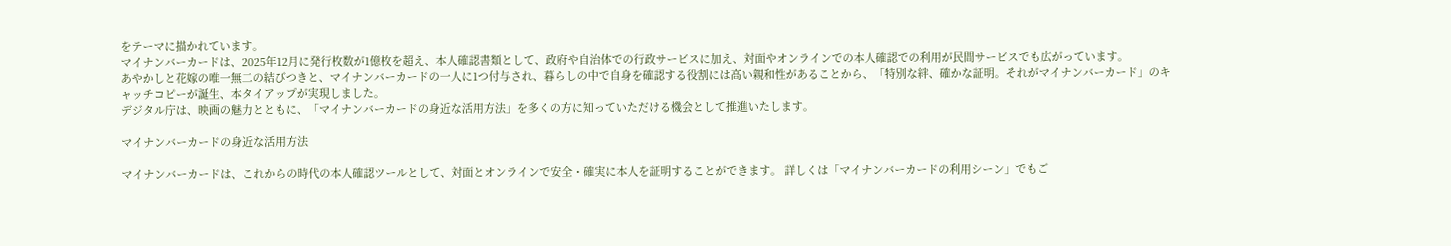をテーマに描かれています。
マイナンバーカードは、2025年12月に発行枚数が1億枚を超え、本人確認書類として、政府や自治体での行政サービスに加え、対面やオンラインでの本人確認での利用が民間サービスでも広がっています。
あやかしと花嫁の唯一無二の結びつきと、マイナンバーカードの一人に1つ付与され、暮らしの中で自身を確認する役割には高い親和性があることから、「特別な絆、確かな証明。それがマイナンバーカード」のキャッチコピーが誕生、本タイアップが実現しました。
デジタル庁は、映画の魅力とともに、「マイナンバーカードの身近な活用方法」を多くの方に知っていただける機会として推進いたします。

マイナンバーカードの身近な活用方法

マイナンバーカードは、これからの時代の本人確認ツールとして、対面とオンラインで安全・確実に本人を証明することができます。 詳しくは「マイナンバーカードの利用シーン」でもご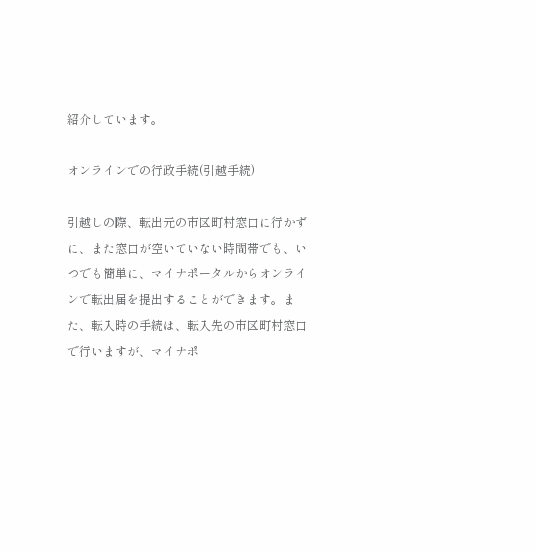紹介しています。

オンラインでの行政手続(引越手続)

引越しの際、転出元の市区町村窓口に行かずに、また窓口が空いていない時間帯でも、いつでも簡単に、マイナポータルからオンラインで転出届を提出することができます。また、転入時の手続は、転入先の市区町村窓口で行いますが、マイナポ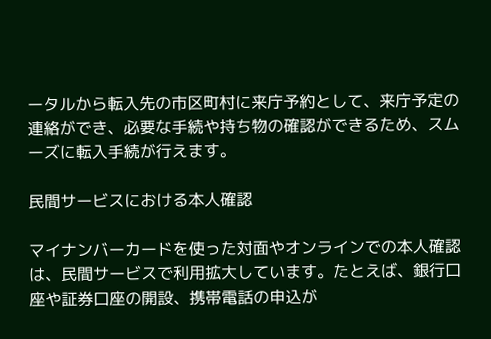ータルから転入先の市区町村に来庁予約として、来庁予定の連絡ができ、必要な手続や持ち物の確認ができるため、スムーズに転入手続が行えます。

民間サービスにおける本人確認

マイナンバーカードを使った対面やオンラインでの本人確認は、民間サービスで利用拡大しています。たとえば、銀行口座や証券口座の開設、携帯電話の申込が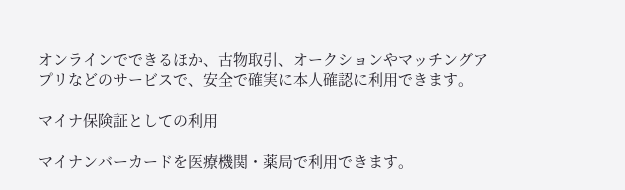オンラインでできるほか、古物取引、オークションやマッチングアプリなどのサービスで、安全で確実に本人確認に利用できます。

マイナ保険証としての利用

マイナンバーカードを医療機関・薬局で利用できます。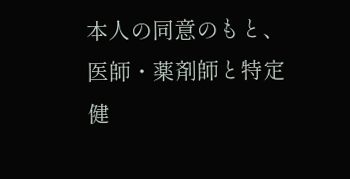本人の同意のもと、医師・薬剤師と特定健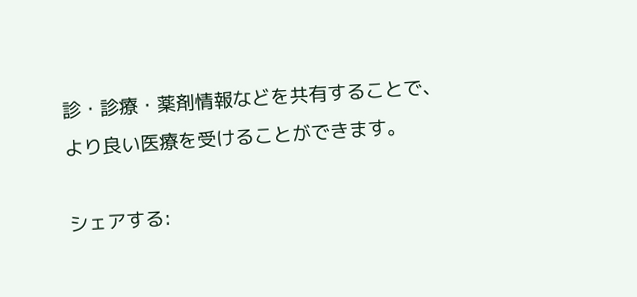診・診療・薬剤情報などを共有することで、より良い医療を受けることができます。

シェアする: